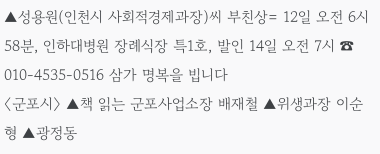▲성용원(인천시 사회적경제과장)씨 부친상= 12일 오전 6시58분, 인하대병원 장례식장 특1호, 발인 14일 오전 7시 ☎ 010-4535-0516 삼가 명복을 빕니다
〈군포시〉 ▲책 읽는 군포사업소장 배재철 ▲위생과장 이순형 ▲광정동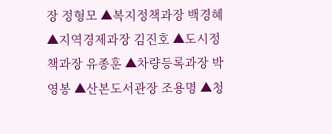장 정형모 ▲복지정책과장 백경혜 ▲지역경제과장 김진호 ▲도시정책과장 유종훈 ▲차량등록과장 박영봉 ▲산본도서관장 조용명 ▲청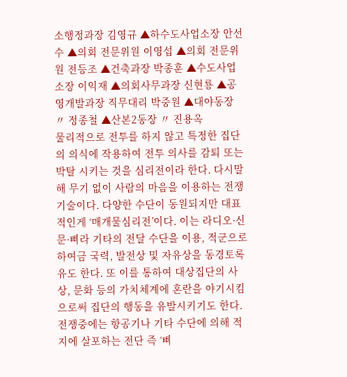소행정과장 김영규 ▲하수도사업소장 안선수 ▲의회 전문위원 이영섭 ▲의회 전문위원 전등조 ▲건축과장 박종훈 ▲수도사업소장 이익재 ▲의회사무과장 신현룡 ▲공영개발과장 직무대리 박중원 ▲대야동장 〃 정종철 ▲산본2동장 〃 진용옥
물리적으로 전투를 하지 않고 특정한 집단의 의식에 작용하여 전투 의사를 감퇴 또는 박탈 시키는 것을 심리전이라 한다. 다시말해 무기 없이 사람의 마음을 이용하는 전쟁기술이다. 다양한 수단이 동원되지만 대표적인게 ‘매개물심리전’이다. 이는 라디오·신문·삐라 기타의 전달 수단을 이용, 적군으로 하여금 국력, 발전상 및 자유상을 동경토록 유도 한다. 또 이를 통하여 대상집단의 사상, 문화 등의 가치체계에 혼란을 야기시킴으로써 집단의 행동을 유발시키기도 한다. 전쟁중에는 항공기나 기타 수단에 의해 적지에 살포하는 전단 즉 ‘삐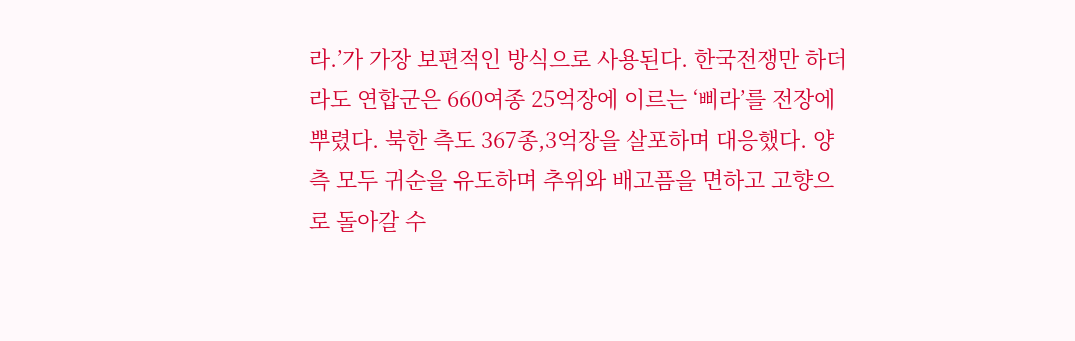라.’가 가장 보편적인 방식으로 사용된다. 한국전쟁만 하더라도 연합군은 660여종 25억장에 이르는 ‘삐라’를 전장에 뿌렸다. 북한 측도 367종,3억장을 살포하며 대응했다. 양측 모두 귀순을 유도하며 추위와 배고픔을 면하고 고향으로 돌아갈 수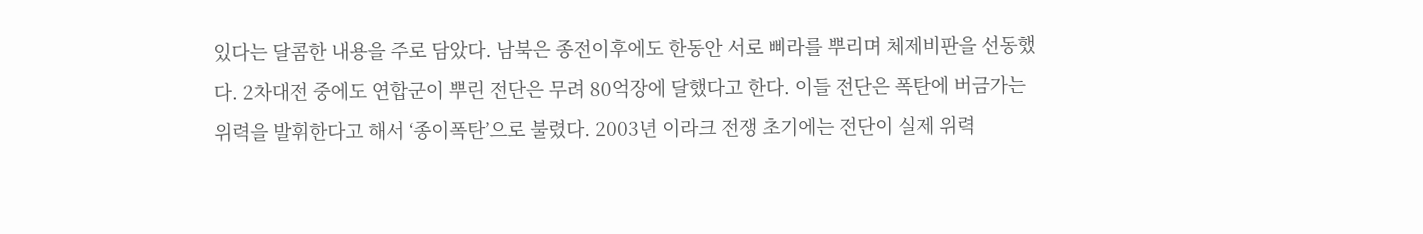있다는 달콤한 내용을 주로 담았다. 남북은 종전이후에도 한동안 서로 삐라를 뿌리며 체제비판을 선동했다. 2차대전 중에도 연합군이 뿌린 전단은 무려 80억장에 달했다고 한다. 이들 전단은 폭탄에 버금가는 위력을 발휘한다고 해서 ‘종이폭탄’으로 불렸다. 2003년 이라크 전쟁 초기에는 전단이 실제 위력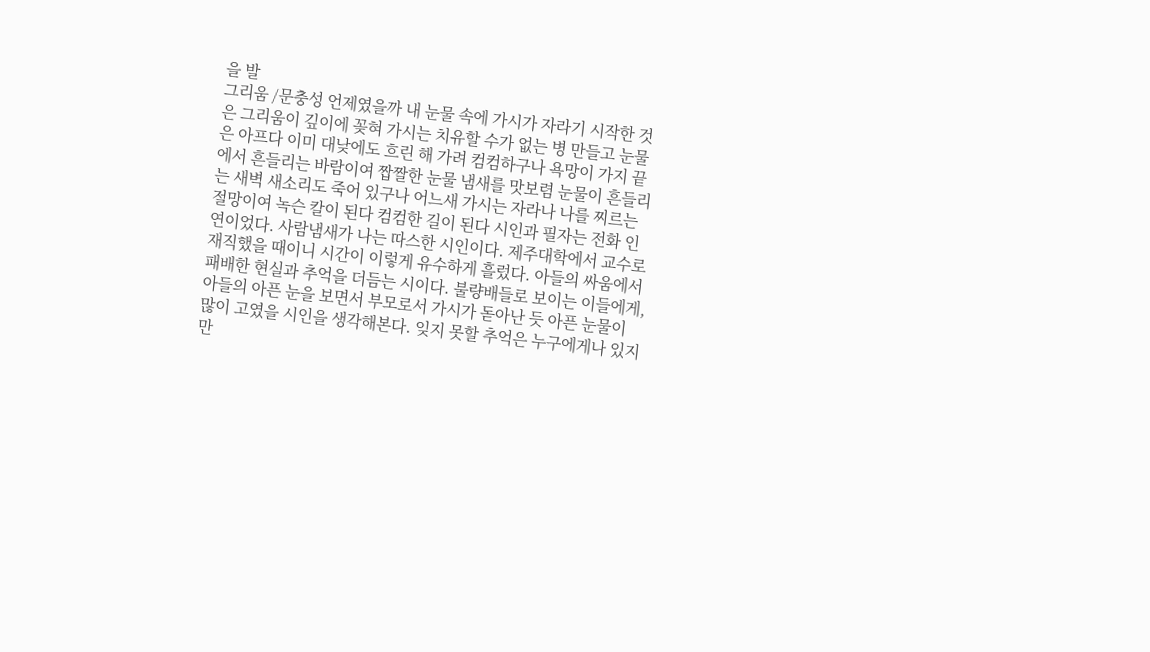을 발
그리움 /문충성 언제였을까 내 눈물 속에 가시가 자라기 시작한 것은 그리움이 깊이에 꽂혀 가시는 치유할 수가 없는 병 만들고 눈물은 아프다 이미 대낮에도 흐린 해 가려 컴컴하구나 욕망이 가지 끝에서 흔들리는 바람이여 짭짤한 눈물 냄새를 맛보렴 눈물이 흔들리는 새벽 새소리도 죽어 있구나 어느새 가시는 자라나 나를 찌르는 절망이여 녹슨 칼이 된다 컴컴한 길이 된다 시인과 필자는 전화 인연이었다. 사람냄새가 나는 따스한 시인이다. 제주대학에서 교수로 재직했을 때이니 시간이 이렇게 유수하게 흘렀다. 아들의 싸움에서 패배한 현실과 추억을 더듬는 시이다. 불량배들로 보이는 이들에게, 아들의 아픈 눈을 보면서 부모로서 가시가 돋아난 듯 아픈 눈물이 많이 고였을 시인을 생각해본다. 잊지 못할 추억은 누구에게나 있지만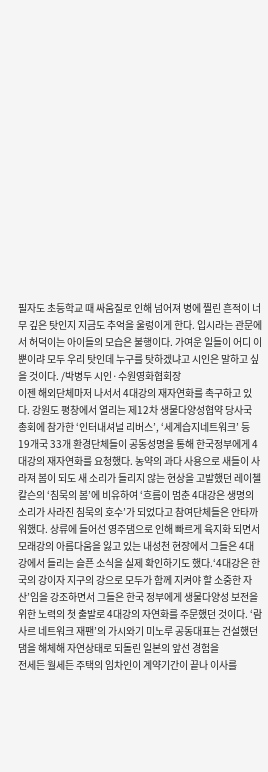필자도 초등학교 때 싸움질로 인해 넘어져 병에 찔린 흔적이 너무 깊은 탓인지 지금도 추억을 울렁이게 한다. 입시라는 관문에서 허덕이는 아이들의 모습은 불행이다. 가여운 일들이 어디 이뿐이랴 모두 우리 탓인데 누구를 탓하겠냐고 시인은 말하고 싶을 것이다. /박병두 시인·수원영화협회장
이젠 해외단체마저 나서서 4대강의 재자연화를 촉구하고 있다. 강원도 평창에서 열리는 제12차 생물다양성협약 당사국 총회에 참가한 ‘인터내셔널 리버스’, ‘세계습지네트워크’ 등 19개국 33개 환경단체들이 공동성명을 통해 한국정부에게 4대강의 재자연화를 요청했다. 농약의 과다 사용으로 새들이 사라져 봄이 되도 새 소리가 들리지 않는 현상을 고발했던 레이첼 칼슨의 ‘침묵의 봄’에 비유하여 ‘흐름이 멈춘 4대강은 생명의 소리가 사라진 침묵의 호수’가 되었다고 참여단체들은 안타까워했다. 상류에 들어선 영주댐으로 인해 빠르게 육지화 되면서 모래강의 아름다움을 잃고 있는 내성천 현장에서 그들은 4대강에서 들리는 슬픈 소식을 실제 확인하기도 했다.‘4대강은 한국의 강이자 지구의 강으로 모두가 함께 지켜야 할 소중한 자산’임을 강조하면서 그들은 한국 정부에게 생물다양성 보전을 위한 노력의 첫 출발로 4대강의 자연화를 주문했던 것이다. ‘람사르 네트워크 재팬’의 가시와기 미노루 공동대표는 건설했던 댐을 해체해 자연상태로 되돌린 일본의 앞선 경험을
전세든 월세든 주택의 임차인이 계약기간이 끝나 이사를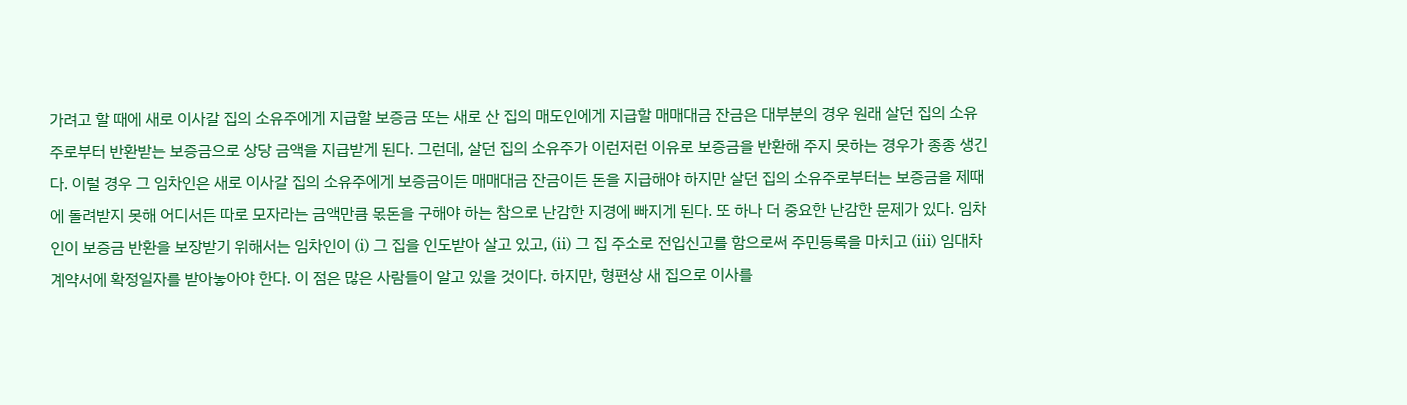가려고 할 때에 새로 이사갈 집의 소유주에게 지급할 보증금 또는 새로 산 집의 매도인에게 지급할 매매대금 잔금은 대부분의 경우 원래 살던 집의 소유주로부터 반환받는 보증금으로 상당 금액을 지급받게 된다. 그런데, 살던 집의 소유주가 이런저런 이유로 보증금을 반환해 주지 못하는 경우가 종종 생긴다. 이럴 경우 그 임차인은 새로 이사갈 집의 소유주에게 보증금이든 매매대금 잔금이든 돈을 지급해야 하지만 살던 집의 소유주로부터는 보증금을 제때에 돌려받지 못해 어디서든 따로 모자라는 금액만큼 몫돈을 구해야 하는 참으로 난감한 지경에 빠지게 된다. 또 하나 더 중요한 난감한 문제가 있다. 임차인이 보증금 반환을 보장받기 위해서는 임차인이 (i) 그 집을 인도받아 살고 있고, (ii) 그 집 주소로 전입신고를 함으로써 주민등록을 마치고 (iii) 임대차계약서에 확정일자를 받아놓아야 한다. 이 점은 많은 사람들이 알고 있을 것이다. 하지만, 형편상 새 집으로 이사를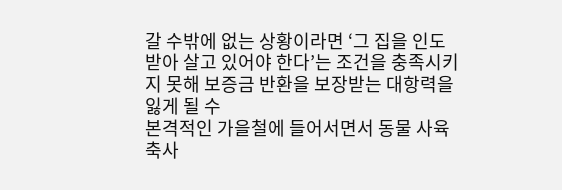갈 수밖에 없는 상황이라면 ‘그 집을 인도받아 살고 있어야 한다’는 조건을 충족시키지 못해 보증금 반환을 보장받는 대항력을 잃게 될 수
본격적인 가을철에 들어서면서 동물 사육 축사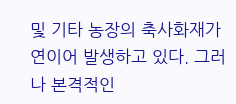및 기타 농장의 축사화재가 연이어 발생하고 있다. 그러나 본격적인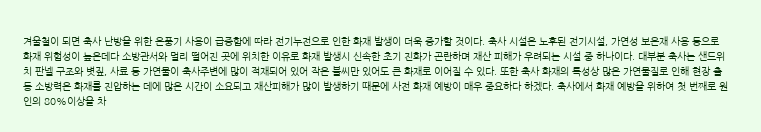겨울철이 되면 축사 난방을 위한 온풍기 사용이 급증함에 따라 전기누전으로 인한 화재 발생이 더욱 증가할 것이다. 축사 시설은 노후된 전기시설, 가연성 보온재 사용 등으로 화재 위험성이 높은데다 소방관서와 멀리 떨어진 곳에 위치한 이유로 화재 발생시 신속한 초기 진화가 곤란하며 재산 피해가 우려되는 시설 중 하나이다. 대부분 축사는 샌드위치 판넬 구조와 볏짚, 사료 등 가연물이 축사주변에 많이 적재되어 있어 작은 불씨만 있어도 큰 화재로 이어질 수 있다. 또한 축사 화재의 특성상 많은 가연물질로 인해 현장 출동 소방력은 화재를 진압하는 데에 많은 시간이 소요되고 재산피해가 많이 발생하기 때문에 사전 화재 예방이 매우 중요하다 하겠다. 축사에서 화재 예방을 위하여 첫 번째로 원인의 80%이상을 차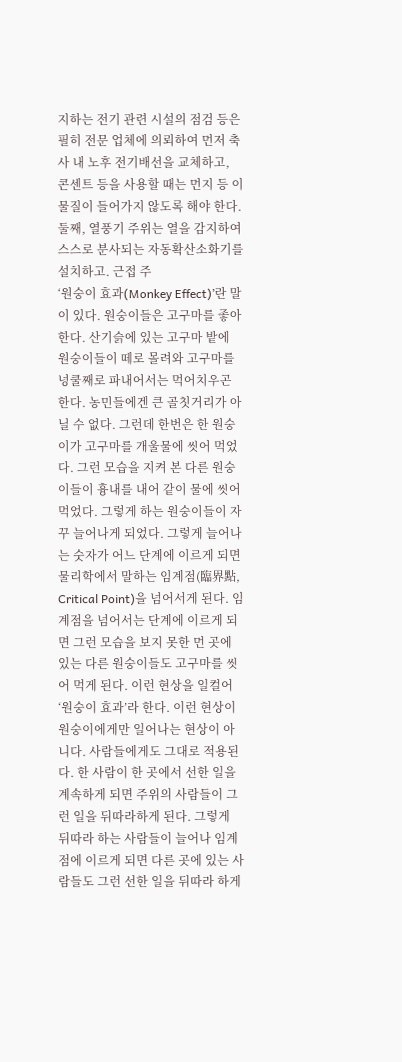지하는 전기 관련 시설의 점검 등은 필히 전문 업체에 의뢰하여 먼저 축사 내 노후 전기배선을 교체하고, 콘센트 등을 사용할 때는 먼지 등 이물질이 들어가지 않도록 해야 한다. 둘째, 열풍기 주위는 열을 감지하여 스스로 분사되는 자동확산소화기를 설치하고. 근접 주
‘원숭이 효과(Monkey Effect)’란 말이 있다. 원숭이들은 고구마를 좋아한다. 산기슭에 있는 고구마 밭에 원숭이들이 떼로 몰려와 고구마를 넝쿨째로 파내어서는 먹어치우곤 한다. 농민들에겐 큰 골칫거리가 아닐 수 없다. 그런데 한번은 한 원숭이가 고구마를 개울물에 씻어 먹었다. 그런 모습을 지켜 본 다른 원숭이들이 흉내를 내어 같이 물에 씻어 먹었다. 그렇게 하는 원숭이들이 자꾸 늘어나게 되었다. 그렇게 늘어나는 숫자가 어느 단계에 이르게 되면 물리학에서 말하는 임계점(臨界點, Critical Point)을 넘어서게 된다. 임계점을 넘어서는 단계에 이르게 되면 그런 모습을 보지 못한 먼 곳에 있는 다른 원숭이들도 고구마를 씻어 먹게 된다. 이런 현상을 일컬어 ‘원숭이 효과’라 한다. 이런 현상이 원숭이에게만 일어나는 현상이 아니다. 사람들에게도 그대로 적용된다. 한 사람이 한 곳에서 선한 일을 계속하게 되면 주위의 사람들이 그런 일을 뒤따라하게 된다. 그렇게 뒤따라 하는 사람들이 늘어나 임계점에 이르게 되면 다른 곳에 있는 사람들도 그런 선한 일을 뒤따라 하게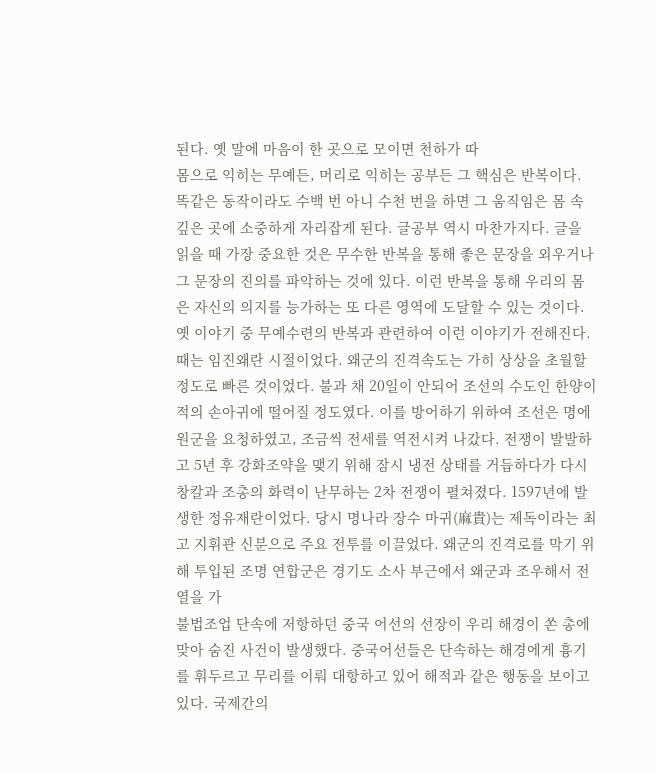된다. 옛 말에 마음이 한 곳으로 모이면 천하가 따
몸으로 익히는 무예든, 머리로 익히는 공부든 그 핵심은 반복이다. 똑같은 동작이라도 수백 번 아니 수천 번을 하면 그 움직임은 몸 속 깊은 곳에 소중하게 자리잡게 된다. 글공부 역시 마찬가지다. 글을 읽을 때 가장 중요한 것은 무수한 반복을 통해 좋은 문장을 외우거나 그 문장의 진의를 파악하는 것에 있다. 이런 반복을 통해 우리의 몸은 자신의 의지를 능가하는 또 다른 영역에 도달할 수 있는 것이다. 옛 이야기 중 무예수련의 반복과 관련하여 이런 이야기가 전해진다. 때는 임진왜란 시절이었다. 왜군의 진격속도는 가히 상상을 초월할 정도로 빠른 것이었다. 불과 채 20일이 안되어 조선의 수도인 한양이 적의 손아귀에 떨어질 정도였다. 이를 방어하기 위하여 조선은 명에 원군을 요청하였고, 조금씩 전세를 역전시켜 나갔다. 전쟁이 발발하고 5년 후 강화조약을 맺기 위해 잠시 냉전 상태를 거듭하다가 다시 창칼과 조총의 화력이 난무하는 2차 전쟁이 펼쳐졌다. 1597년에 발생한 정유재란이었다. 당시 명나라 장수 마귀(麻貴)는 제독이라는 최고 지휘관 신분으로 주요 전투를 이끌었다. 왜군의 진격로를 막기 위해 투입된 조명 연합군은 경기도 소사 부근에서 왜군과 조우해서 전열을 가
불법조업 단속에 저항하던 중국 어선의 선장이 우리 해경이 쏜 총에 맞아 숨진 사건이 발생했다. 중국어선들은 단속하는 해경에게 흉기를 휘두르고 무리를 이뤄 대항하고 있어 해적과 같은 행동을 보이고 있다. 국제간의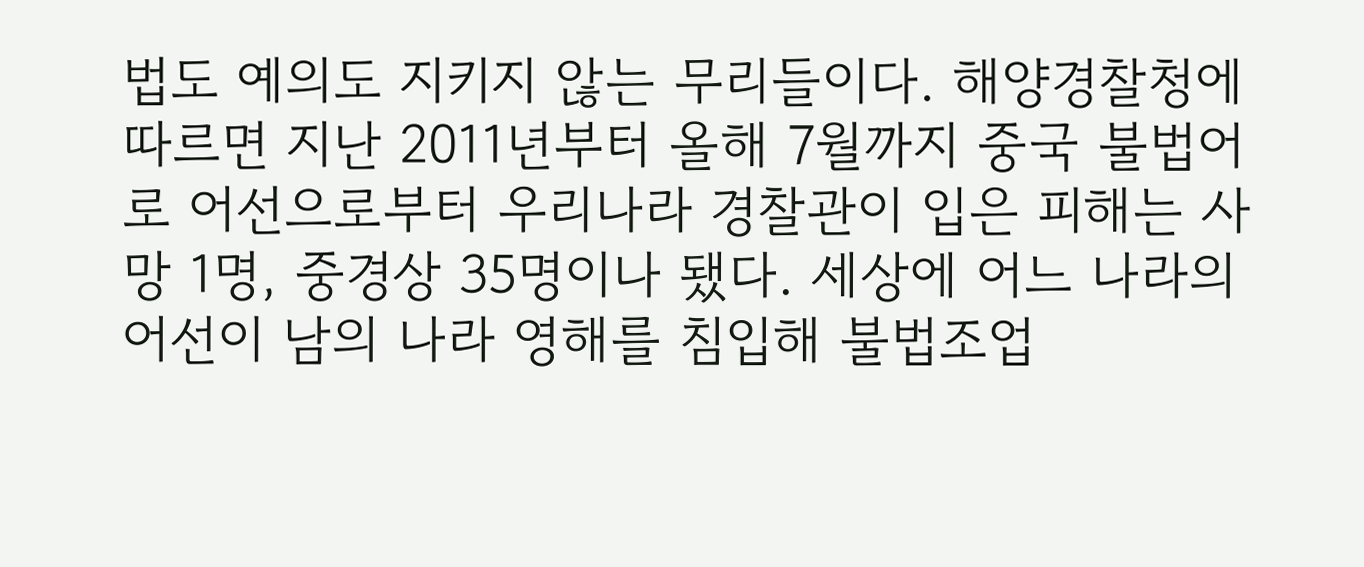법도 예의도 지키지 않는 무리들이다. 해양경찰청에 따르면 지난 2011년부터 올해 7월까지 중국 불법어로 어선으로부터 우리나라 경찰관이 입은 피해는 사망 1명, 중경상 35명이나 됐다. 세상에 어느 나라의 어선이 남의 나라 영해를 침입해 불법조업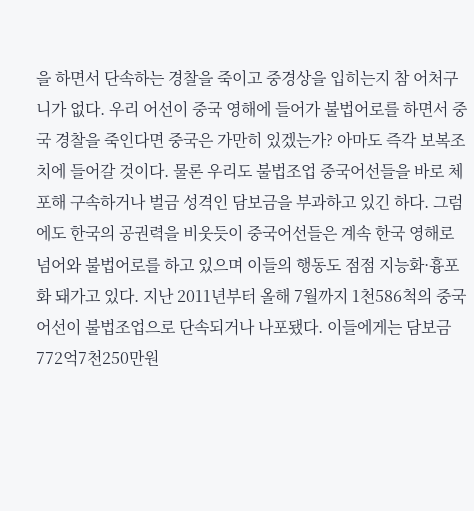을 하면서 단속하는 경찰을 죽이고 중경상을 입히는지 참 어처구니가 없다. 우리 어선이 중국 영해에 들어가 불법어로를 하면서 중국 경찰을 죽인다면 중국은 가만히 있겠는가? 아마도 즉각 보복조치에 들어갈 것이다. 물론 우리도 불법조업 중국어선들을 바로 체포해 구속하거나 벌금 성격인 담보금을 부과하고 있긴 하다. 그럼에도 한국의 공권력을 비웃듯이 중국어선들은 계속 한국 영해로 넘어와 불법어로를 하고 있으며 이들의 행동도 점점 지능화·흉포화 돼가고 있다. 지난 2011년부터 올해 7월까지 1천586척의 중국어선이 불법조업으로 단속되거나 나포됐다. 이들에게는 담보금 772억7천250만원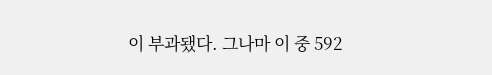이 부과됐다. 그나마 이 중 592